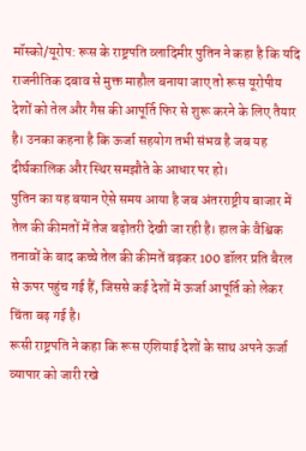मॉस्को/यूरोप: रूस के राष्ट्रपति व्लादिमीर पुतिन ने कहा है कि यदि राजनीतिक दबाव से मुक्त माहौल बनाया जाए तो रूस यूरोपीय देशों को तेल और गैस की आपूर्ति फिर से शुरू करने के लिए तैयार है। उनका कहना है कि ऊर्जा सहयोग तभी संभव है जब यह दीर्घकालिक और स्थिर समझौते के आधार पर हो।
पुतिन का यह बयान ऐसे समय आया है जब अंतरराष्ट्रीय बाजार में तेल की कीमतों में तेज बढ़ोतरी देखी जा रही है। हाल के वैश्विक तनावों के बाद कच्चे तेल की कीमतें बढ़कर 100 डॉलर प्रति बैरल से ऊपर पहुंच गई हैं, जिससे कई देशों में ऊर्जा आपूर्ति को लेकर चिंता बढ़ गई है।
रूसी राष्ट्रपति ने कहा कि रूस एशियाई देशों के साथ अपने ऊर्जा व्यापार को जारी रखे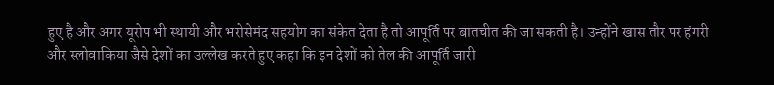हुए है और अगर यूरोप भी स्थायी और भरोसेमंद सहयोग का संकेत देता है तो आपूर्ति पर बातचीत की जा सकती है। उन्होंने खास तौर पर हंगरी और स्लोवाकिया जैसे देशों का उल्लेख करते हुए कहा कि इन देशों को तेल की आपूर्ति जारी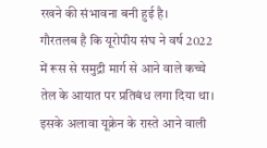रखने की संभावना बनी हुई है।
गौरतलब है कि यूरोपीय संघ ने वर्ष 2022 में रूस से समुद्री मार्ग से आने वाले कच्चे तेल के आयात पर प्रतिबंध लगा दिया था। इसके अलावा यूक्रेन के रास्ते आने वाली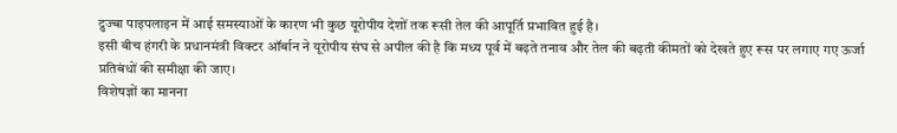द्रुज्बा पाइपलाइन में आई समस्याओं के कारण भी कुछ यूरोपीय देशों तक रूसी तेल की आपूर्ति प्रभावित हुई है।
इसी बीच हंगरी के प्रधानमंत्री विक्टर ऑर्बान ने यूरोपीय संघ से अपील की है कि मध्य पूर्व में बढ़ते तनाव और तेल की बढ़ती कीमतों को देखते हुए रूस पर लगाए गए ऊर्जा प्रतिबंधों की समीक्षा की जाए।
विशेषज्ञों का मानना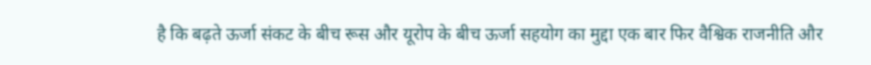है कि बढ़ते ऊर्जा संकट के बीच रूस और यूरोप के बीच ऊर्जा सहयोग का मुद्दा एक बार फिर वैश्विक राजनीति और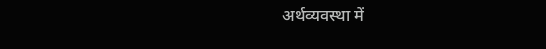अर्थव्यवस्था में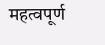महत्वपूर्ण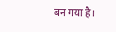बन गया है।